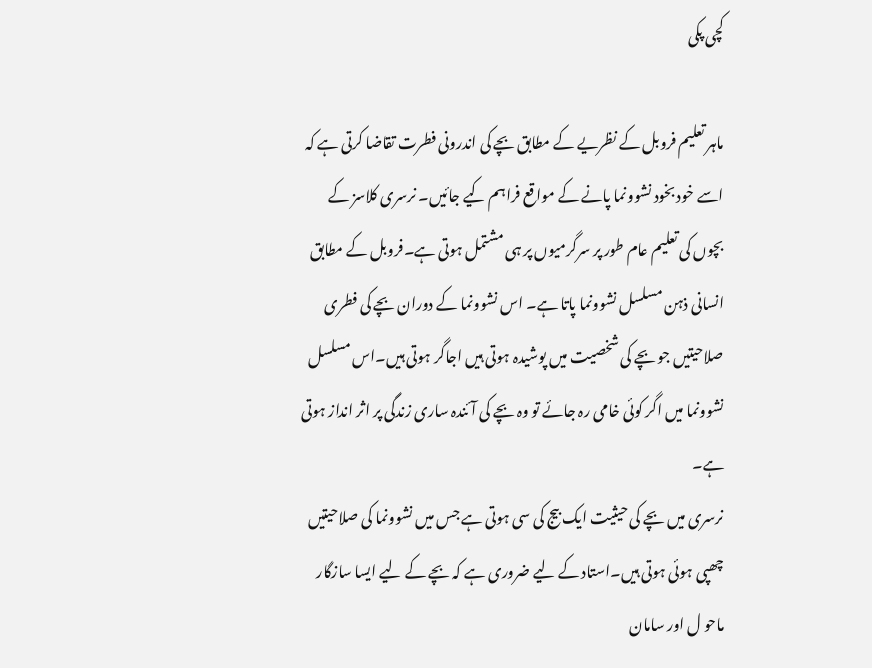کچی پکی

ماہر تعلیم فروبل کے نظریے کے مطابق بچے کی اندرونی فطرت تقاضا کرتی ہے کہ اسے خود بخود نشوونما پانے کے مواقع فراہم کیے جائیں۔ نرسری کلاسز کے بچوں کی تعلیم عام طور پر سرگرمیوں پر ہی مشتمل ہوتی ہے۔فروبل کے مطابق انسانی ذہن مسلسل نشوونما پاتا ہے۔ اس نشوونما کے دوران بچے کی فطری صلاحیتیں جو بچے کی شخصیت میں پوشیدہ ہوتی ہیں اجاگر ہوتی ہیں۔اس مسلسل نشوونما میں اگر کوئی خامی رہ جائے تو وہ بچے کی آئندہ ساری زندگی پر اثر انداز ہوتی ہے۔
نرسری میں بچے کی حیثیت ایک بیج کی سی ہوتی ہے جس میں نشوونما کی صلاحیتیں چھپی ہوئی ہوتی ہیں۔استاد کے لیے ضروری ہے کہ بچے کے لیے ایسا سازگار ماحو ل اور سامان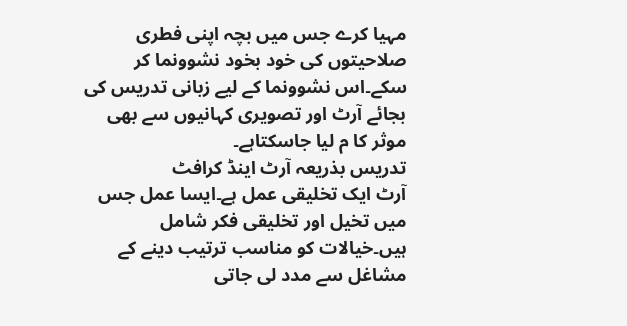مہیا کرے جس میں بچہ اپنی فطری صلاحیتوں کی خود بخود نشوونما کر سکے۔اس نشوونما کے لیے زبانی تدریس کی بجائے آرٹ اور تصویری کہانیوں سے بھی موثر کا م لیا جاسکتاہے۔
تدریس بذریعہ آرٹ اینڈ کرافٹ
آرٹ ایک تخلیقی عمل ہے۔ایسا عمل جس میں تخیل اور تخلیقی فکر شامل ہیں۔خیالات کو مناسب ترتیب دینے کے مشاغل سے مدد لی جاتی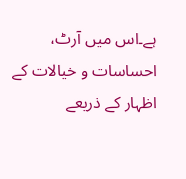ہے۔اس میں آرٹ، احساسات و خیالات کے اظہار کے ذریعے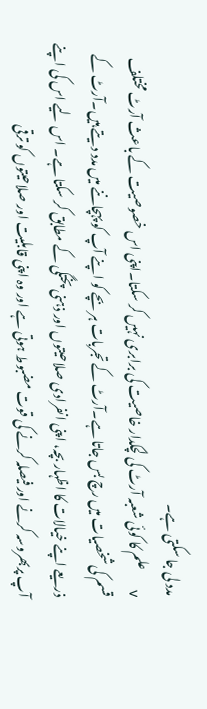مدد لی جا سکتی ہے۔
v     علم کا کوئی شعبہ آرٹ کی لچکدار خاصیت کی برابری نہیں کر سکتا۔اپنی اس خصوصیت کے باعث آرٹ مختلف قسم کی شخصیات میں رچ بس جاتا ہے۔آرٹ کے تجربات ہر بچے کو اپنے آپ کو پہچاننے میں مدد دیتے ہیں۔آرٹ کے ذریعے اپنے خیالات کا اظہار بچہ، اپنی انفرادی صلاحیتوں اور ذہنی پختگی کے مطابق کر سکتا ہے۔ اس لیے اس کی اپنے آپ پربھروسہ کرنے اور فیصلہ کرنے کی قوت مضبوط ہوتی ہے اور وہ اپنی قابلیت اور صلاحیتوں کو ترقی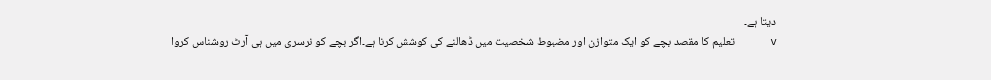دیتا ہے۔
v     تعلیم کا مقصد بچے کو ایک متوازن اور مضبوط شخصیت میں ڈھالنے کی کوشش کرنا ہے۔اگر بچے کو نرسری میں ہی آرٹ روشناس کروا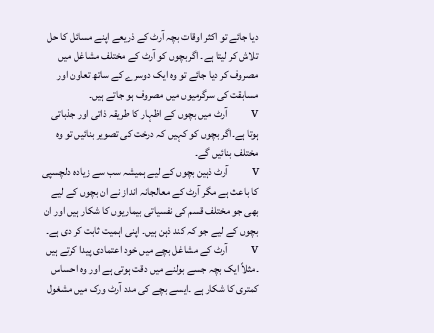دیا جائے تو اکثر اوقات بچہ آرٹ کے ذریعے اپنے مسائل کا حل تلاش کر لیتا ہے۔ اگربچوں کو آرٹ کے مختلف مشاغل میں مصروف کر دیا جائے تو وہ ایک دوسرے کے ساتھ تعاون اور مسابقت کی سرگرمیوں میں مصروف ہو جاتے ہیں۔
v      آرٹ میں بچوں کے اظہار کا طریقہ ذاتی اور جذباتی ہوتا ہے۔اگر بچوں کو کہیں کہ درخت کی تصویر بنائیں تو وہ مختلف بنائیں گے۔
v      آرٹ ذہین بچوں کے لیے ہمیشہ سب سے زیادہ دلچسپی کا باعث ہے مگر آرٹ کے معالجانہ انداز نے ان بچوں کے لیے بھی جو مختلف قسم کی نفسیاتی بیماریوں کا شکار ہیں اور ان بچوں کے لیے جو کہ کند ذہن ہیں۔ اپنی اہمیت ثابت کر دی ہے۔
v      آرٹ کے مشاغل بچے میں خود اعتمادی پیدا کرتے ہیں ۔مثلاً ایک بچہ جسے بولنے میں دقت ہوتی ہے اور وہ احساس کمتری کا شکار ہے ۔ایسے بچے کی مدد آرٹ ورک میں مشغول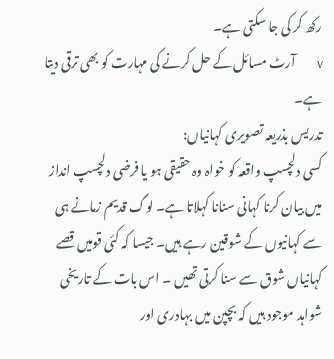رکھ کر کی جا سکتی ہے۔
v       آرٹ مسائل کے حل کرنے کی مہارت کو بھی ترقی دیتا ہے۔
تدریس بذریعہ تصویری کہانیاں:
کسی دلچسپ واقعہ کو خواہ وہ حقیقی ہو یا فرضی دلچسپ انداز میں بیان کرنا کہانی سنانا کہلاتا ہے۔ لوگ قدیم زمانے ہی سے کہانیوں کے شوقین رہے ہیں۔ جیسا کہ کئی قومیں قصے کہانیاں شوق سے سنا کرتی تھیں ۔ اس بات کے تاریخی شواہد موجود ہیں کہ بچپن میں بہادری اور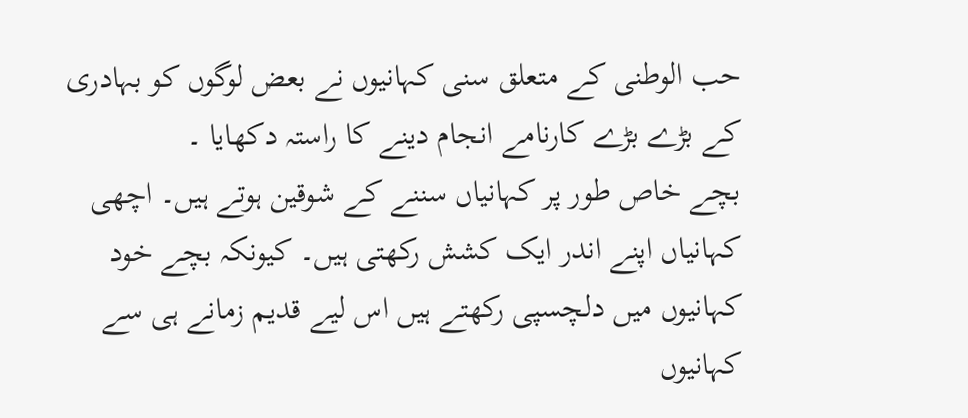حب الوطنی کے متعلق سنی کہانیوں نے بعض لوگوں کو بہادری کے بڑے بڑے کارنامے انجام دینے کا راستہ دکھایا ۔
بچے خاص طور پر کہانیاں سننے کے شوقین ہوتے ہیں۔ اچھی کہانیاں اپنے اندر ایک کشش رکھتی ہیں۔ کیونکہ بچے خود کہانیوں میں دلچسپی رکھتے ہیں اس لیے قدیم زمانے ہی سے کہانیوں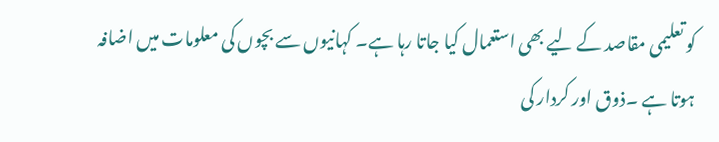کو تعلیمی مقاصد کے لیے بھی استعمال کیا جاتا رہا ہے۔ کہانیوں سے بچوں کی معلومات میں اضافہ ہوتا ہے ۔ذوق اور کردار کی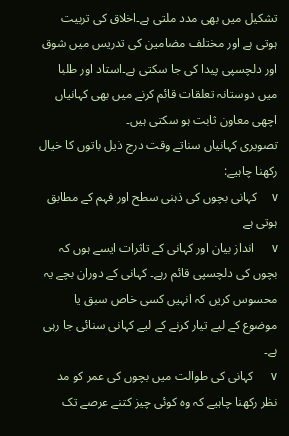تشکیل میں بھی مدد ملتی ہے۔اخلاق کی تربیت ہوتی ہے اور مختلف مضامین کی تدریس میں شوق اور دلچسپی پیدا کی جا سکتی ہے۔استاد اور طلبا میں دوستانہ تعلقات قائم کرنے میں بھی کہانیاں اچھی معاون ثابت ہو سکتی ہیں۔
تصویری کہانیاں سناتے وقت درج ذیل باتوں کا خیال رکھنا چاہیے:
v     کہانی بچوں کی ذہنی سطح اور فہم کے مطابق ہوتی ہے
v      انداز بیان اور کہانی کے تاثرات ایسے ہوں کہ بچوں کی دلچسپی قائم رہے۔ کہانی کے دوران بچے یہ محسوس کریں کہ انہیں کسی خاص سبق یا موضوع کے لیے تیار کرنے کے لیے کہانی سنائی جا رہی ہے۔
v      کہانی کی طوالت میں بچوں کی عمر کو مد نظر رکھنا چاہیے کہ وہ کوئی چیز کتنے عرصے تک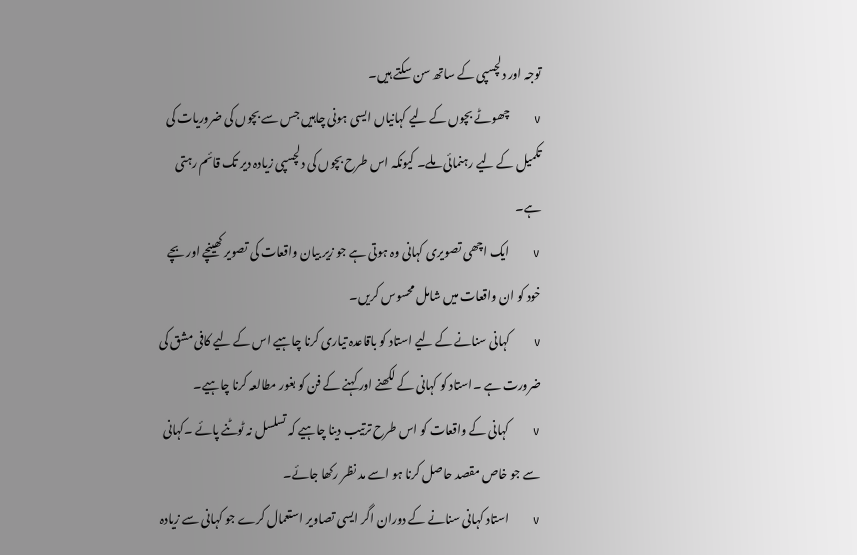توجہ اور دلچسپی کے ساتھ سن سکتے ہیں۔
v      چھوٹے بچوں کے لیے کہانیاں ایسی ہونی چاہیں جس سے بچوں کی ضروریات کی تکمیل کے لیے رہنمائی ملے۔ کیونکہ اس طرح بچوں کی دلچسپی زیادہ دیر تک قائم رہتی ہے۔
v      ایک اچھی تصویری کہانی وہ ہوتی ہے جو زیر بیان واقعات کی تصویر کھینچے اور بچے خود کو ان واقعات میں شامل محسوس کریں۔
v      کہانی سنانے کے لیے استاد کو باقاعدہ تیاری کرنا چاہیے اس کے لیے کافی مشق کی ضرورت ہے ۔استاد کو کہانی کے لکھنے اور کہنے کے فن کو بغور مطالعہ کرنا چاہیے۔
v      کہانی کے واقعات کو اس طرح ترتیب دینا چاہیے کہ تسلسل نہ ٹوٹنے پائے ۔کہانی سے جو خاص مقصد حاصل کرنا ہو اسے مد نظر رکھا جائے۔
v      استاد کہانی سنانے کے دوران اگر ایسی تصاویر استعمال کرے جو کہانی سے زیادہ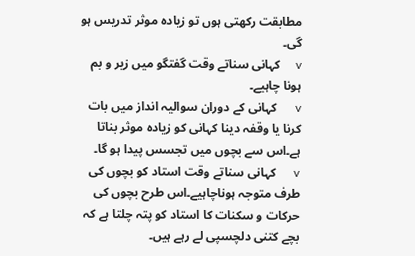مطابقت رکھتی ہوں تو زیادہ موثر تدریس ہو گی۔
v     کہانی سناتے وقت گفتگو میں زیر و بم ہونا چاہیے۔
v      کہانی کے دوران سوالیہ انداز میں بات کرنا یا وقفہ دینا کہانی کو زیادہ موثر بناتا ہے۔اس سے بچوں میں تجسس پیدا ہو گا۔
v      کہانی سناتے وقت استاد کو بچوں کی طرف متوجہ ہوناچاہیے۔اس طرح بچوں کی حرکات و سکنات کا استاد کو پتہ چلتا ہے کہ بچے کتنی دلچسپی لے رہے ہیں۔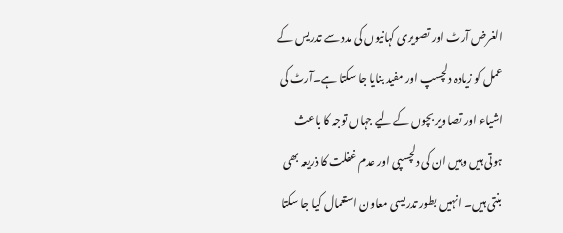الغرض آرٹ اور تصویری کہانیوں کی مدد سے تدریس کے عمل کو زیادہ دلچسپ اور مفید بنایا جا سکتا ہے۔آرٹ کی اشیاء اور تصاویر بچوں کے لیے جہاں توجہ کا باعث ہوتی ہیں وہیں ان کی دلچسپی اور عدم غفلت کا ذریعہ بھی بنتی ہیں۔ انہیں بطور تدریسی معاون استعمال کیا جا سکتا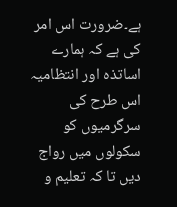ہے۔ضرورت اس امر کی ہے کہ ہمارے اساتذہ اور انتظامیہ اس طرح کی سرگرمیوں کو سکولوں میں رواج دیں تا کہ تعلیم و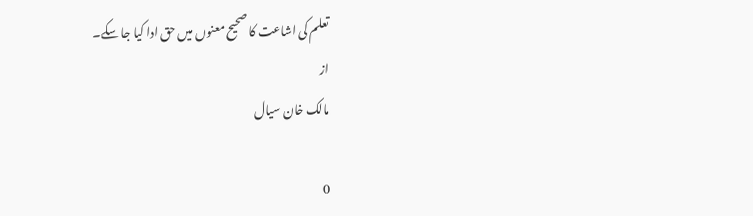تعلم کی اشاعت کا صحیح معنوں میں حق ادا کیا جا سکے۔
از
مالک خان سیال

0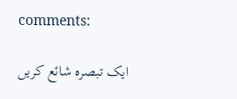comments:

ایک تبصرہ شائع کریں